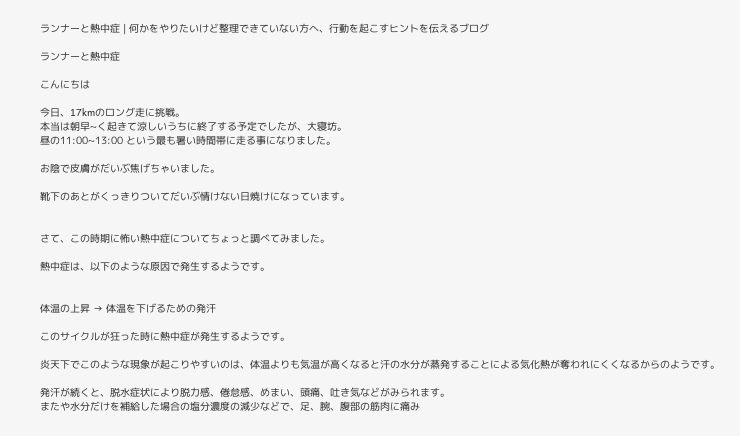ランナーと熱中症 | 何かをやりたいけど整理できていない方へ、行動を起こすヒントを伝えるブログ

ランナーと熱中症

こんにちは

今日、17kmのロング走に挑戦。
本当は朝早~く起きて涼しいうちに終了する予定でしたが、大寝坊。
昼の11:00~13:00 という最も暑い時間帯に走る事になりました。

お陰で皮膚がだいぶ焦げちゃいました。

靴下のあとがくっきりついてだいぶ情けない日焼けになっています。


さて、この時期に怖い熱中症についてちょっと調べてみました。

熱中症は、以下のような原因で発生するようです。


体温の上昇 → 体温を下げるための発汗

このサイクルが狂った時に熱中症が発生するようです。

炎天下でこのような現象が起こりやすいのは、体温よりも気温が高くなると汗の水分が蒸発することによる気化熱が奪われにくくなるからのようです。

発汗が続くと、脱水症状により脱力感、倦怠感、めまい、頭痛、吐き気などがみられます。
またや水分だけを補給した場合の塩分濃度の減少などで、足、腕、腹部の筋肉に痛み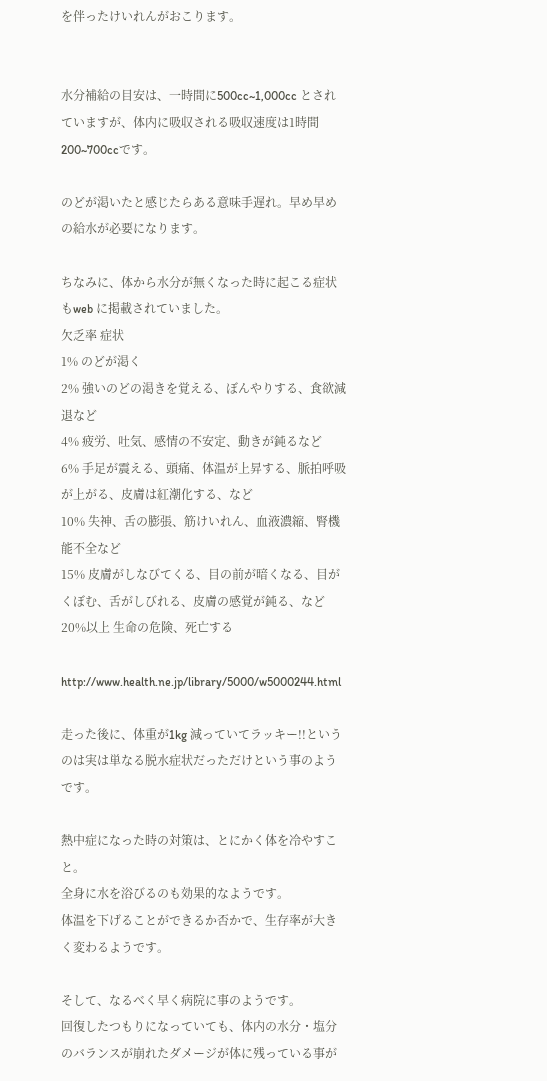を伴ったけいれんがおこります。


水分補給の目安は、一時間に500cc~1,000cc とされていますが、体内に吸収される吸収速度は1時間200~700ccです。

のどが渇いたと感じたらある意味手遅れ。早め早めの給水が必要になります。

ちなみに、体から水分が無くなった時に起こる症状もweb に掲載されていました。
欠乏率 症状
1% のどが渇く
2% 強いのどの渇きを覚える、ぼんやりする、食欲減退など
4% 疲労、吐気、感情の不安定、動きが鈍るなど
6% 手足が震える、頭痛、体温が上昇する、脈拍呼吸が上がる、皮膚は紅潮化する、など
10% 失神、舌の膨張、筋けいれん、血液濃縮、腎機能不全など
15% 皮膚がしなびてくる、目の前が暗くなる、目がくぼむ、舌がしびれる、皮膚の感覚が鈍る、など
20%以上 生命の危険、死亡する

http://www.health.ne.jp/library/5000/w5000244.html

走った後に、体重が1kg 減っていてラッキー!!というのは実は単なる脱水症状だっただけという事のようです。

熱中症になった時の対策は、とにかく体を冷やすこと。
全身に水を浴びるのも効果的なようです。
体温を下げることができるか否かで、生存率が大きく変わるようです。

そして、なるべく早く病院に事のようです。
回復したつもりになっていても、体内の水分・塩分のバランスが崩れたダメージが体に残っている事が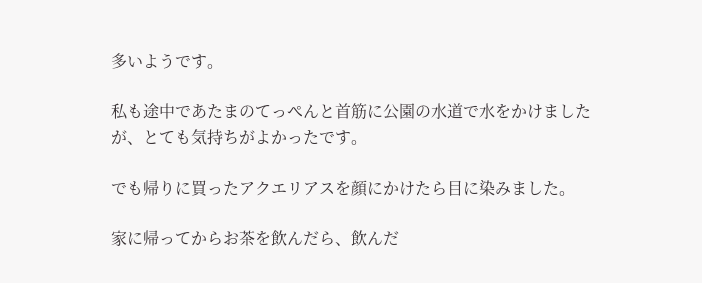多いようです。

私も途中であたまのてっぺんと首筋に公園の水道で水をかけましたが、とても気持ちがよかったです。

でも帰りに買ったアクエリアスを顔にかけたら目に染みました。

家に帰ってからお茶を飲んだら、飲んだ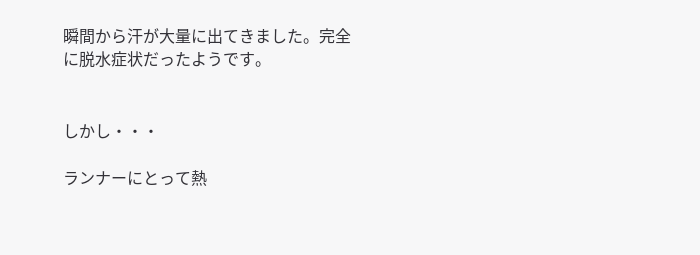瞬間から汗が大量に出てきました。完全に脱水症状だったようです。


しかし・・・

ランナーにとって熱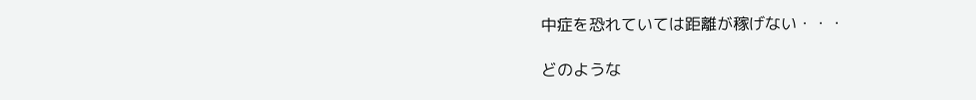中症を恐れていては距離が稼げない・・・

どのような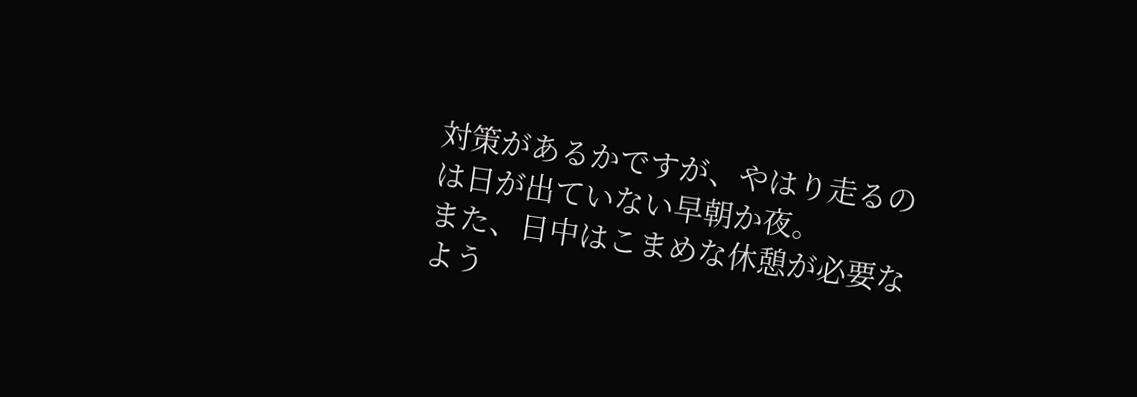対策があるかですが、やはり走るのは日が出ていない早朝か夜。
また、日中はこまめな休憩が必要なよう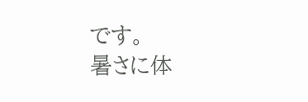です。
暑さに体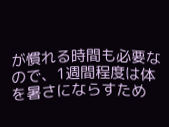が慣れる時間も必要なので、1週間程度は体を暑さにならすため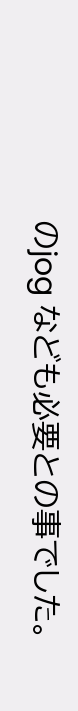のjog なども必要との事でした。